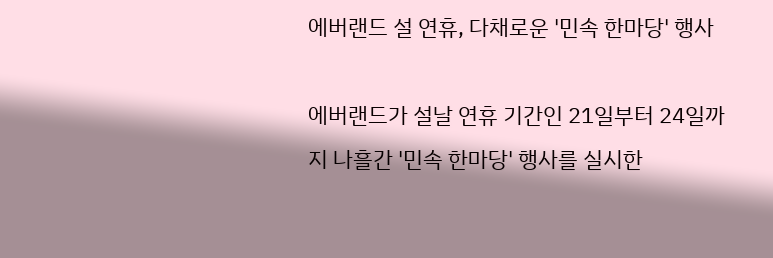에버랜드 설 연휴, 다채로운 '민속 한마당' 행사

에버랜드가 설날 연휴 기간인 21일부터 24일까지 나흘간 '민속 한마당' 행사를 실시한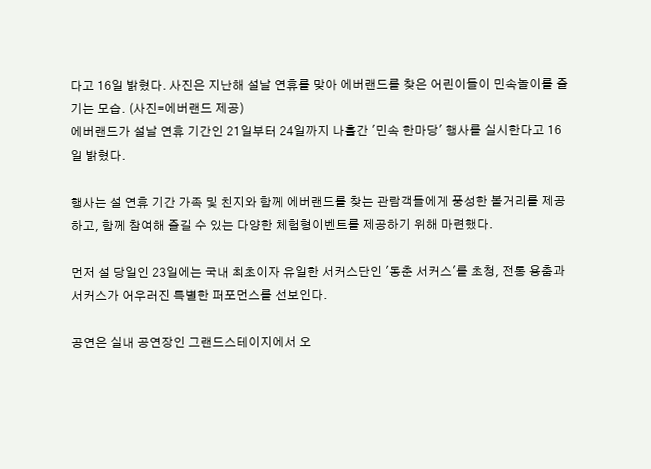다고 16일 밝혔다. 사진은 지난해 설날 연휴를 맞아 에버랜드를 찾은 어린이들이 민속놀이를 즐기는 모습. (사진=에버랜드 제공)
에버랜드가 설날 연휴 기간인 21일부터 24일까지 나흘간 '민속 한마당' 행사를 실시한다고 16일 밝혔다.

행사는 설 연휴 기간 가족 및 친지와 함께 에버랜드를 찾는 관람객들에게 풍성한 볼거리를 제공하고, 함께 참여해 즐길 수 있는 다양한 체험형이벤트를 제공하기 위해 마련했다.

먼저 설 당일인 23일에는 국내 최초이자 유일한 서커스단인 '동춘 서커스'를 초청, 전통 용춤과 서커스가 어우러진 특별한 퍼포먼스를 선보인다.

공연은 실내 공연장인 그랜드스테이지에서 오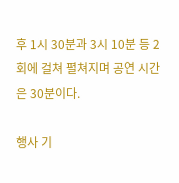후 1시 30분과 3시 10분 등 2회에 걸쳐 펼쳐지며 공연 시간은 30분이다.

행사 기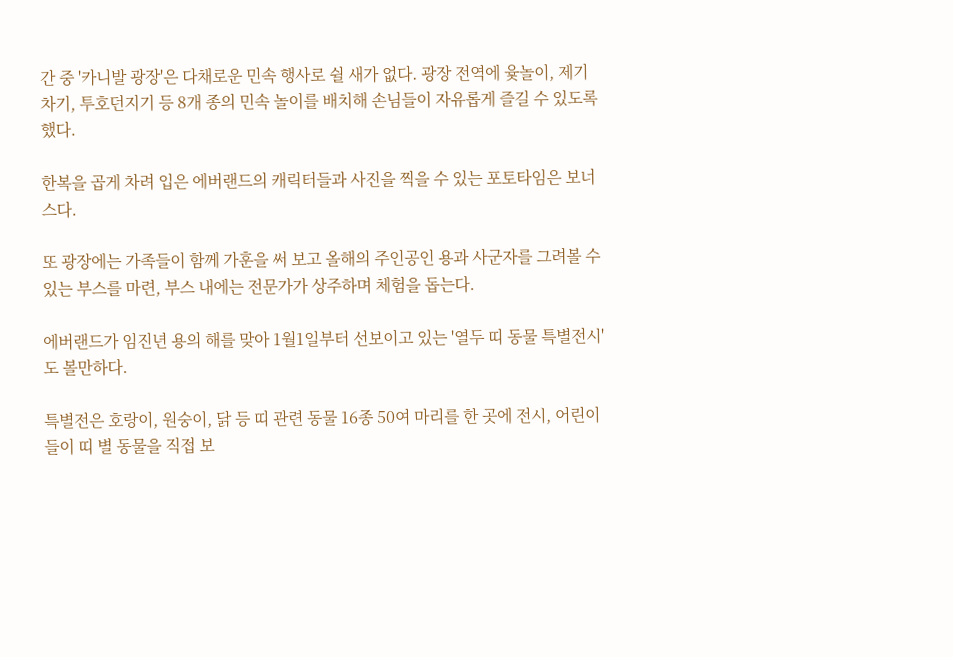간 중 '카니발 광장'은 다채로운 민속 행사로 쉴 새가 없다. 광장 전역에 윷놀이, 제기차기, 투호던지기 등 8개 종의 민속 놀이를 배치해 손님들이 자유롭게 즐길 수 있도록 했다.

한복을 곱게 차려 입은 에버랜드의 캐릭터들과 사진을 찍을 수 있는 포토타임은 보너스다.

또 광장에는 가족들이 함께 가훈을 써 보고 올해의 주인공인 용과 사군자를 그려볼 수 있는 부스를 마련, 부스 내에는 전문가가 상주하며 체험을 돕는다.

에버랜드가 임진년 용의 해를 맞아 1월1일부터 선보이고 있는 '열두 띠 동물 특별전시'도 볼만하다.

특별전은 호랑이, 원숭이, 닭 등 띠 관련 동물 16종 50여 마리를 한 곳에 전시, 어린이들이 띠 별 동물을 직접 보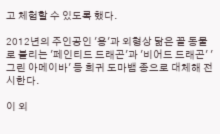고 체험할 수 있도록 했다.

2012년의 주인공인 '용'과 외형상 닮은 꼴 동물로 불리는 '페인티드 드래곤'과 '비어드 드래곤' '그린 아메이바' 등 희귀 도마뱀 종으로 대체해 전시한다.

이 외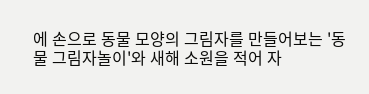에 손으로 동물 모양의 그림자를 만들어보는 '동물 그림자놀이'와 새해 소원을 적어 자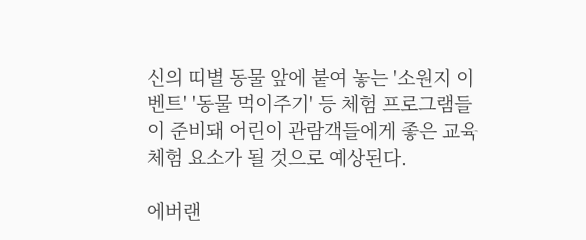신의 띠별 동물 앞에 붙여 놓는 '소원지 이벤트' '동물 먹이주기' 등 체험 프로그램들이 준비돼 어린이 관람객들에게 좋은 교육 체험 요소가 될 것으로 예상된다.

에버랜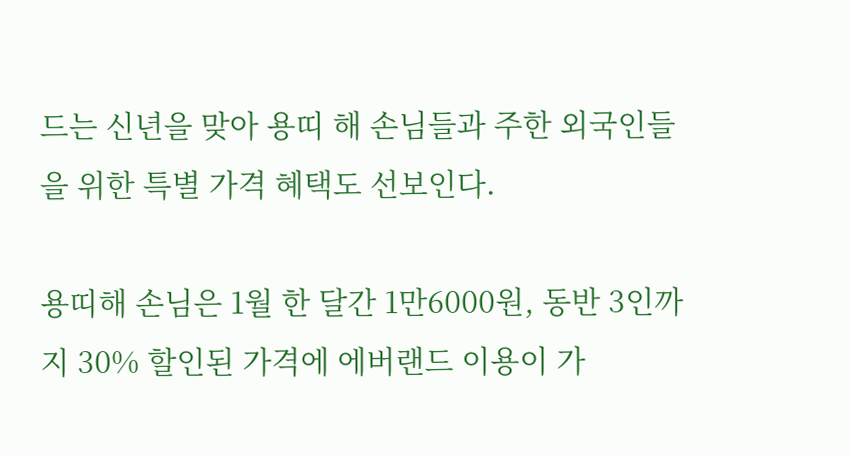드는 신년을 맞아 용띠 해 손님들과 주한 외국인들을 위한 특별 가격 혜택도 선보인다.

용띠해 손님은 1월 한 달간 1만6000원, 동반 3인까지 30% 할인된 가격에 에버랜드 이용이 가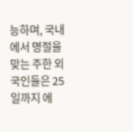능하며, 국내에서 명절을 맞는 주한 외국인들은 25일까지 에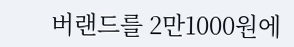버랜드를 2만1000원에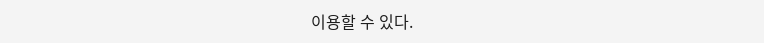이용할 수 있다.